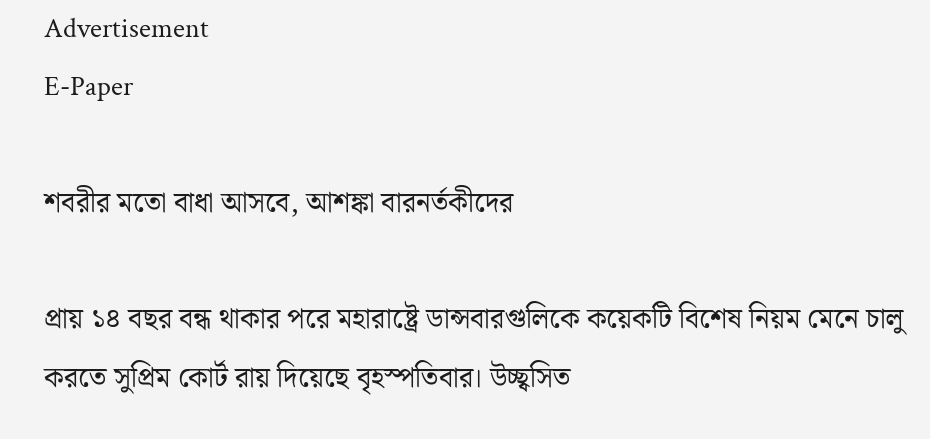Advertisement
E-Paper

শবরীর মতো বাধা আসবে, আশঙ্কা বারনর্তকীদের

প্রায় ১৪ বছর বন্ধ থাকার পরে মহারাষ্ট্রে ডান্সবারগুলিকে কয়েকটি বিশেষ নিয়ম মেনে চালু করতে সুপ্রিম কোর্ট রায় দিয়েছে বৃহস্পতিবার। উচ্ছ্বসিত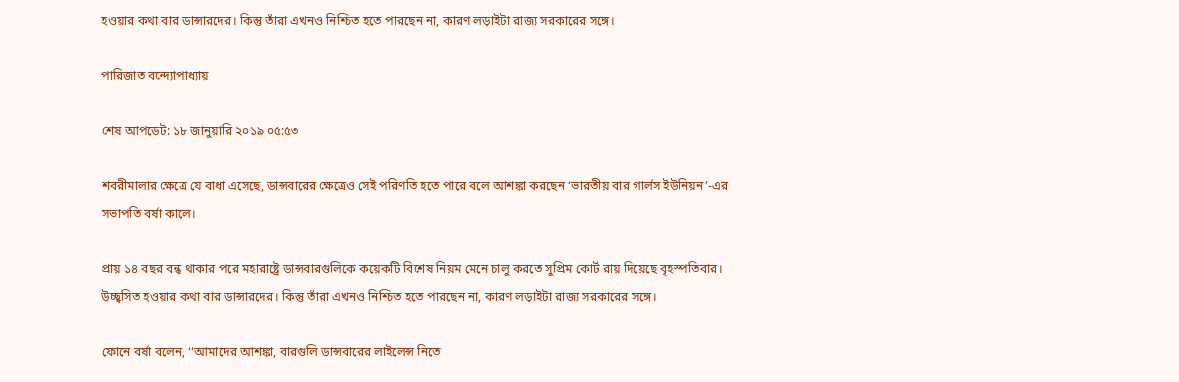হওয়ার কথা বার ডান্সারদের। কিন্তু তাঁরা এখনও নিশ্চিত হতে পারছেন না, কারণ লড়াইটা রাজ্য সরকারের সঙ্গে।

পারিজাত বন্দ্যোপাধ্যায়

শেষ আপডেট: ১৮ জানুয়ারি ২০১৯ ০৫:৫৩

শবরীমালার ক্ষেত্রে যে বাধা এসেছে, ডান্সবারের ক্ষেত্রেও সেই পরিণতি হতে পারে বলে আশঙ্কা করছেন ‘ভারতীয় বার গার্লস ইউনিয়ন’-এর সভাপতি বর্ষা কালে।

প্রায় ১৪ বছর বন্ধ থাকার পরে মহারাষ্ট্রে ডান্সবারগুলিকে কয়েকটি বিশেষ নিয়ম মেনে চালু করতে সুপ্রিম কোর্ট রায় দিয়েছে বৃহস্পতিবার। উচ্ছ্বসিত হওয়ার কথা বার ডান্সারদের। কিন্তু তাঁরা এখনও নিশ্চিত হতে পারছেন না, কারণ লড়াইটা রাজ্য সরকারের সঙ্গে।

ফোনে বর্ষা বলেন, ‘‘আমাদের আশঙ্কা, বারগুলি ডান্সবারের লাইলেন্স নিতে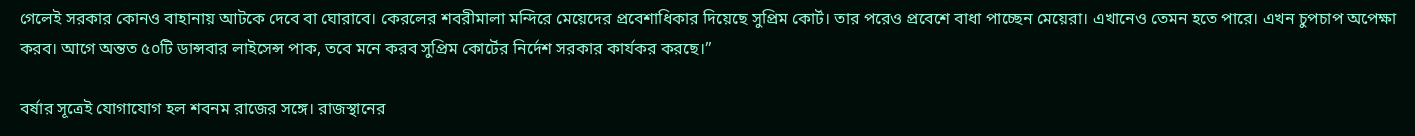গেলেই সরকার কোনও বাহানায় আটকে দেবে বা ঘোরাবে। কেরলের শবরীমালা মন্দিরে মেয়েদের প্রবেশাধিকার দিয়েছে সুপ্রিম কোর্ট। তার পরেও প্রবেশে বাধা পাচ্ছেন মেয়েরা। এখানেও তেমন হতে পারে। এখন চুপচাপ অপেক্ষা করব। আগে অন্তত ৫০টি ডান্সবার লাইসেন্স পাক, তবে মনে করব সুপ্রিম কোর্টের নির্দেশ সরকার কার্যকর করছে।’’

বর্ষার সূত্রেই যোগাযোগ হল শবনম রাজের সঙ্গে। রাজস্থানের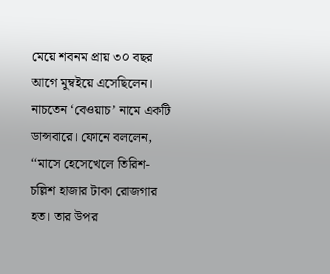মেয়ে শবনম প্রায় ৩০ বছর আগে মুম্বইয়ে এসেছিলেন। নাচতেন ‘বেওয়াচ’ নামে একটি ডান্সবারে। ফোনে বললেন, ‘‘মাসে হেসেখেলে তিরিশ-চল্লিশ হাজার টাকা রোজগার হত। তার উপর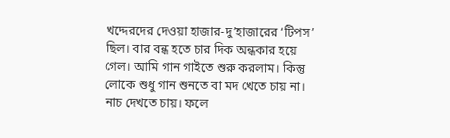খদ্দেরদের দেওয়া হাজার-দু’হাজারের ‘টিপস’ ছিল। বার বন্ধ হতে চার দিক অন্ধকার হয়ে গেল। আমি গান গাইতে শুরু করলাম। কিন্তু লোকে শুধু গান শুনতে বা মদ খেতে চায় না। নাচ দেখতে চায়। ফলে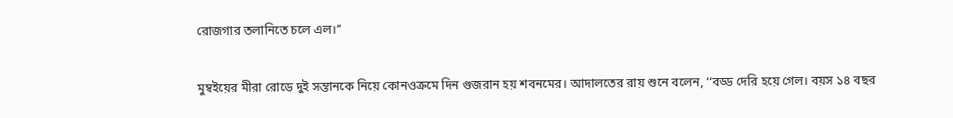রোজগার তলানিতে চলে এল।’’

মুম্বইয়ের মীরা রোডে দুই সন্তানকে নিয়ে কোনওক্রমে দিন গুজরান হয় শবনমের। আদালতের রায় শুনে বলেন, ‘‘বড্ড দেরি হয়ে গেল। বয়স ১৪ বছর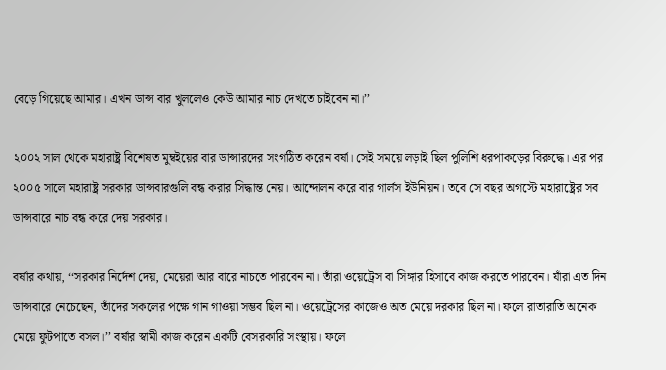বেড়ে গিয়েছে আমার। এখন ডান্স বার খুললেও কেউ আমার নাচ দেখতে চাইবেন না।’’

২০০২ সাল থেকে মহারাষ্ট্র বিশেষত মুম্বইয়ের বার ডান্সারদের সংগঠিত করেন বর্ষা। সেই সময়ে লড়াই ছিল পুলিশি ধরপাকড়ের বিরুদ্ধে। এর পর ২০০৫ সালে মহারাষ্ট্র সরকার ডান্সবারগুলি বন্ধ করার সিদ্ধান্ত নেয়। আন্দোলন করে বার গার্লস ইউনিয়ন। তবে সে বছর অগস্টে মহারাষ্ট্রের সব ডান্সবারে নাচ বন্ধ করে দেয় সরকার।

বর্ষার কথায়, ‘‘সরকার নির্দেশ দেয়, মেয়েরা আর বারে নাচতে পারবেন না। তাঁরা ওয়েট্রেস বা সিঙ্গার হিসাবে কাজ করতে পারবেন। যাঁরা এত দিন ডান্সবারে নেচেছেন, তাঁদের সকলের পক্ষে গান গাওয়া সম্ভব ছিল না। ওয়েট্রেসের কাজেও অত মেয়ে দরকার ছিল না। ফলে রাতারাতি অনেক মেয়ে ফুটপাতে বসল।’’ বর্ষার স্বামী কাজ করেন একটি বেসরকারি সংস্থায়। ফলে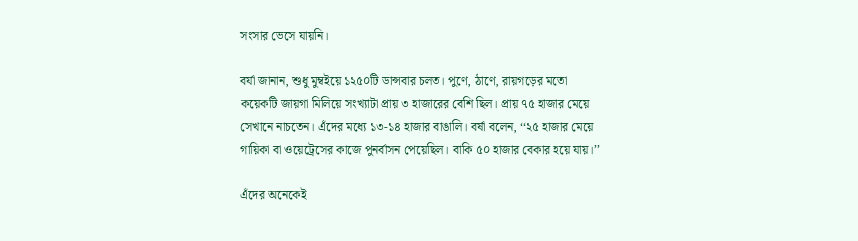সংসার ভেসে যায়নি।

বর্যা জানান, শুধু মুম্বইয়ে ১২৫০টি ডান্সবার চলত। পুণে, ঠাণে, রায়গড়ের মতো কয়েকটি জায়গা মিলিয়ে সংখ্যাটা প্রায় ৩ হাজারের বেশি ছিল। প্রায় ৭৫ হাজার মেয়ে সেখানে নাচতেন। এঁদের মধ্যে ১৩-১৪ হাজার বাঙালি। বর্ষা বলেন, ‘‘২৫ হাজার মেয়ে গায়িকা বা ওয়েট্রেসের কাজে পুনর্বাসন পেয়েছিল। বাকি ৫০ হাজার বেকার হয়ে যায়।’’

এঁদের অনেকেই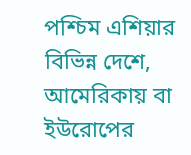পশ্চিম এশিয়ার বিভিন্ন দেশে, আমেরিকায় বা ইউরোপের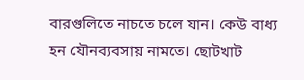বারগুলিতে নাচতে চলে যান। কেউ বাধ্য হন যৌনব্যবসায় নামতে। ছোটখাট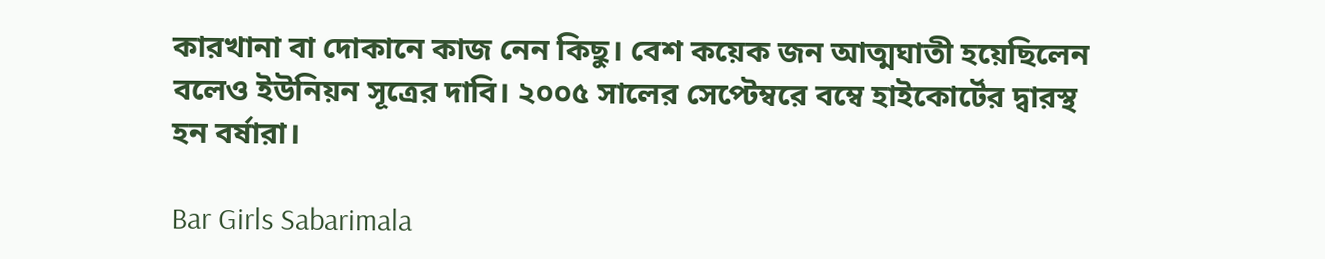কারখানা বা দোকানে কাজ নেন কিছু। বেশ কয়েক জন আত্মঘাতী হয়েছিলেন বলেও ইউনিয়ন সূত্রের দাবি। ২০০৫ সালের সেপ্টেম্বরে বম্বে হাইকোর্টের দ্বারস্থ হন বর্ষারা।

Bar Girls Sabarimala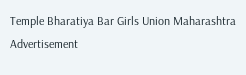Temple Bharatiya Bar Girls Union Maharashtra
Advertisement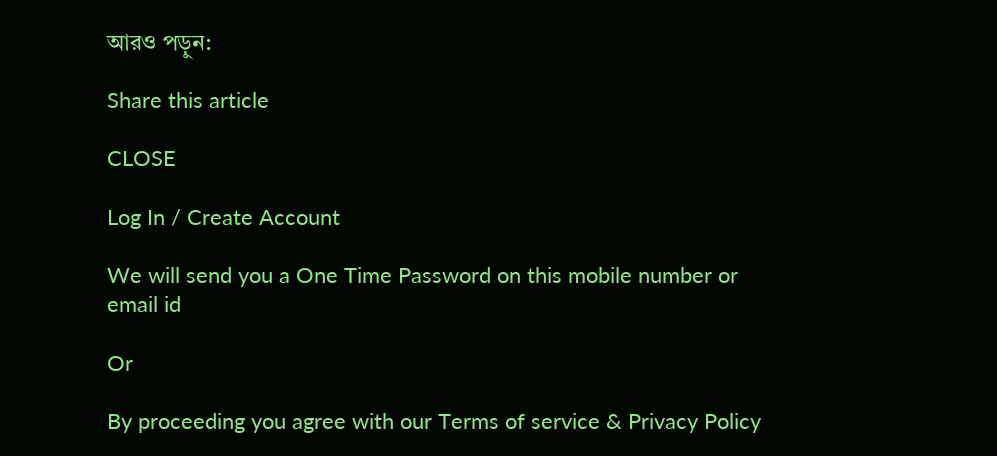আরও পড়ুন:

Share this article

CLOSE

Log In / Create Account

We will send you a One Time Password on this mobile number or email id

Or

By proceeding you agree with our Terms of service & Privacy Policy